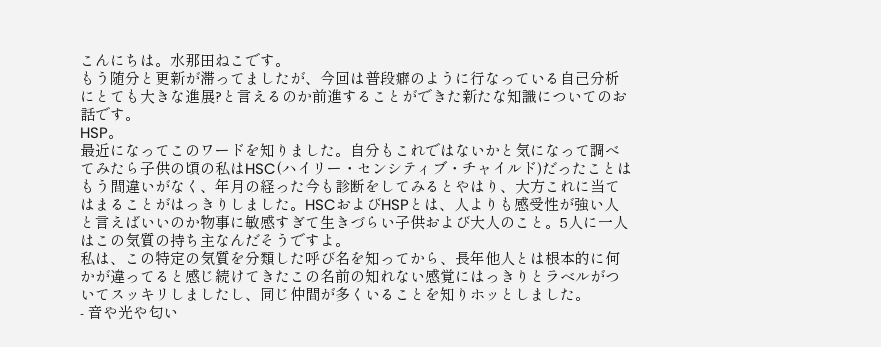こんにちは。水那田ねこです。
もう随分と更新が滞ってましたが、今回は普段癖のように行なっている自己分析にとても大きな進展?と言えるのか前進することができた新たな知識についてのお話です。
HSP。
最近になってこのワードを知りました。自分もこれではないかと気になって調べてみたら子供の頃の私はHSC(ハイリー・センシティブ・チャイルド)だったことはもう間違いがなく、年月の経った今も診断をしてみるとやはり、大方これに当てはまることがはっきりしました。HSCおよびHSPとは、人よりも感受性が強い人と言えばいいのか物事に敏感すぎて生きづらい子供および大人のこと。5人に一人はこの気質の持ち主なんだそうですよ。
私は、この特定の気質を分類した呼び名を知ってから、長年他人とは根本的に何かが違ってると感じ続けてきたこの名前の知れない感覚にはっきりとラベルがついてスッキリしましたし、同じ仲間が多くいることを知りホッとしました。
- 音や光や匂い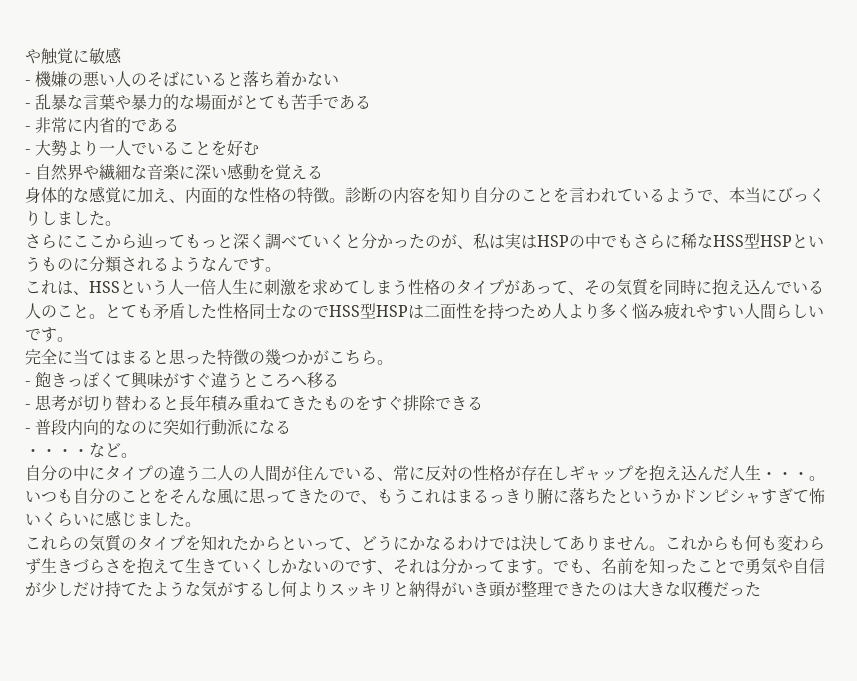や触覚に敏感
- 機嫌の悪い人のそばにいると落ち着かない
- 乱暴な言葉や暴力的な場面がとても苦手である
- 非常に内省的である
- 大勢より一人でいることを好む
- 自然界や繊細な音楽に深い感動を覚える
身体的な感覚に加え、内面的な性格の特徴。診断の内容を知り自分のことを言われているようで、本当にびっくりしました。
さらにここから辿ってもっと深く調べていくと分かったのが、私は実はHSPの中でもさらに稀なHSS型HSPというものに分類されるようなんです。
これは、HSSという人一倍人生に刺激を求めてしまう性格のタイプがあって、その気質を同時に抱え込んでいる人のこと。とても矛盾した性格同士なのでHSS型HSPは二面性を持つため人より多く悩み疲れやすい人間らしいです。
完全に当てはまると思った特徴の幾つかがこちら。
- 飽きっぽくて興味がすぐ違うところへ移る
- 思考が切り替わると長年積み重ねてきたものをすぐ排除できる
- 普段内向的なのに突如行動派になる
・・・・など。
自分の中にタイプの違う二人の人間が住んでいる、常に反対の性格が存在しギャップを抱え込んだ人生・・・。いつも自分のことをそんな風に思ってきたので、もうこれはまるっきり腑に落ちたというかドンピシャすぎて怖いくらいに感じました。
これらの気質のタイプを知れたからといって、どうにかなるわけでは決してありません。これからも何も変わらず生きづらさを抱えて生きていくしかないのです、それは分かってます。でも、名前を知ったことで勇気や自信が少しだけ持てたような気がするし何よりスッキリと納得がいき頭が整理できたのは大きな収穫だった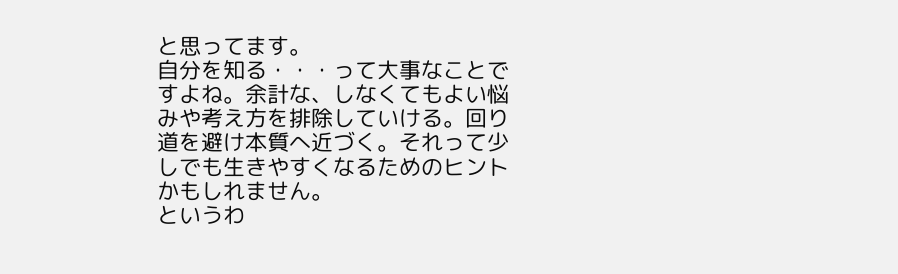と思ってます。
自分を知る・・・って大事なことですよね。余計な、しなくてもよい悩みや考え方を排除していける。回り道を避け本質へ近づく。それって少しでも生きやすくなるためのヒントかもしれません。
というわ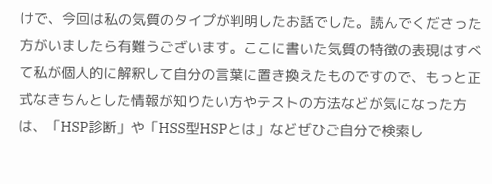けで、今回は私の気質のタイプが判明したお話でした。読んでくださった方がいましたら有難うございます。ここに書いた気質の特徴の表現はすべて私が個人的に解釈して自分の言葉に置き換えたものですので、もっと正式なきちんとした情報が知りたい方やテストの方法などが気になった方は、「HSP診断」や「HSS型HSPとは」などぜひご自分で検索し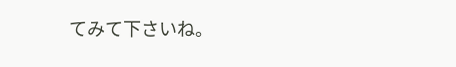てみて下さいね。